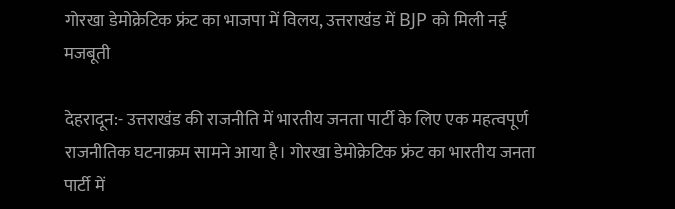गोरखा डेमोक्रेटिक फ्रंट का भाजपा में विलय, उत्तराखंड में BJP को मिली नई मजबूती

देहरादून:- उत्तराखंड की राजनीति में भारतीय जनता पार्टी के लिए एक महत्वपूर्ण राजनीतिक घटनाक्रम सामने आया है। गोरखा डेमोक्रेटिक फ्रंट का भारतीय जनता पार्टी में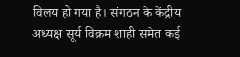विलय हो गया है। संगठन के केंद्रीय अध्यक्ष सूर्य विक्रम शाही समेत कई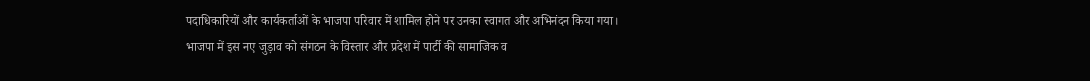पदाधिकारियों और कार्यकर्ताओं के भाजपा परिवार में शामिल होने पर उनका स्वागत और अभिनंदन किया गया। भाजपा में इस नए जुड़ाव को संगठन के विस्तार और प्रदेश में पार्टी की सामाजिक व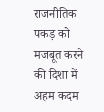राजनीतिक पकड़ को मजबूत करने की दिशा में अहम कदम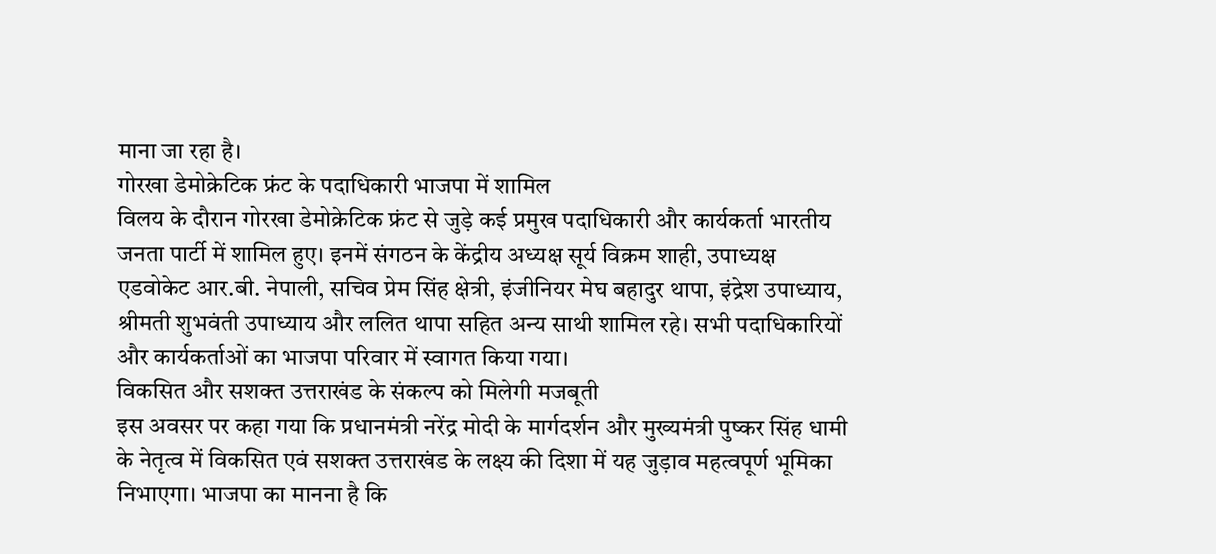माना जा रहा है।
गोरखा डेमोक्रेटिक फ्रंट के पदाधिकारी भाजपा में शामिल
विलय के दौरान गोरखा डेमोक्रेटिक फ्रंट से जुड़े कई प्रमुख पदाधिकारी और कार्यकर्ता भारतीय जनता पार्टी में शामिल हुए। इनमें संगठन के केंद्रीय अध्यक्ष सूर्य विक्रम शाही, उपाध्यक्ष एडवोकेट आर.बी. नेपाली, सचिव प्रेम सिंह क्षेत्री, इंजीनियर मेघ बहादुर थापा, इंद्रेश उपाध्याय, श्रीमती शुभवंती उपाध्याय और ललित थापा सहित अन्य साथी शामिल रहे। सभी पदाधिकारियों और कार्यकर्ताओं का भाजपा परिवार में स्वागत किया गया।
विकसित और सशक्त उत्तराखंड के संकल्प को मिलेगी मजबूती
इस अवसर पर कहा गया कि प्रधानमंत्री नरेंद्र मोदी के मार्गदर्शन और मुख्यमंत्री पुष्कर सिंह धामी के नेतृत्व में विकसित एवं सशक्त उत्तराखंड के लक्ष्य की दिशा में यह जुड़ाव महत्वपूर्ण भूमिका निभाएगा। भाजपा का मानना है कि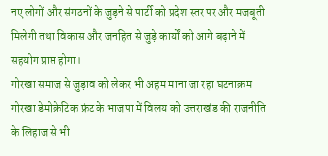नए लोगों और संगठनों के जुड़ने से पार्टी को प्रदेश स्तर पर और मजबूती मिलेगी तथा विकास और जनहित से जुड़े कार्यों को आगे बढ़ाने में सहयोग प्राप्त होगा।
गोरखा समाज से जुड़ाव को लेकर भी अहम माना जा रहा घटनाक्रम
गोरखा डेमोक्रेटिक फ्रंट के भाजपा में विलय को उत्तराखंड की राजनीति के लिहाज से भी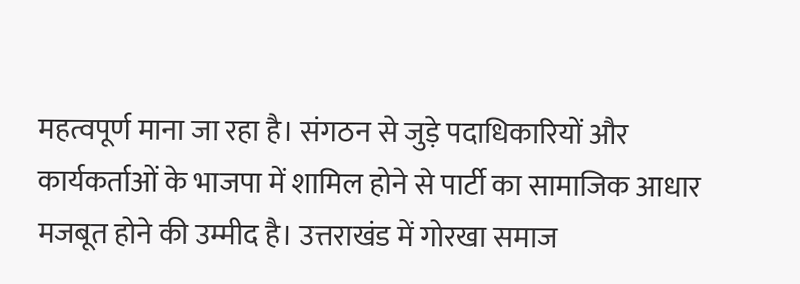महत्वपूर्ण माना जा रहा है। संगठन से जुड़े पदाधिकारियों और कार्यकर्ताओं के भाजपा में शामिल होने से पार्टी का सामाजिक आधार मजबूत होने की उम्मीद है। उत्तराखंड में गोरखा समाज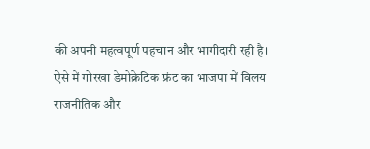की अपनी महत्वपूर्ण पहचान और भागीदारी रही है। ऐसे में गोरखा डेमोक्रेटिक फ्रंट का भाजपा में विलय राजनीतिक और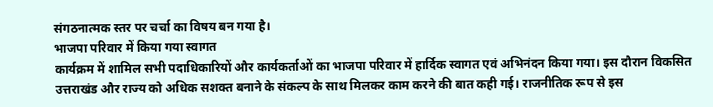संगठनात्मक स्तर पर चर्चा का विषय बन गया है।
भाजपा परिवार में किया गया स्वागत
कार्यक्रम में शामिल सभी पदाधिकारियों और कार्यकर्ताओं का भाजपा परिवार में हार्दिक स्वागत एवं अभिनंदन किया गया। इस दौरान विकसित उत्तराखंड और राज्य को अधिक सशक्त बनाने के संकल्प के साथ मिलकर काम करने की बात कही गई। राजनीतिक रूप से इस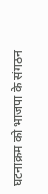घटनाक्रम को भाजपा के संगठन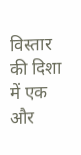विस्तार की दिशा में एक और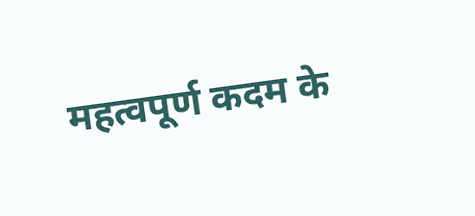महत्वपूर्ण कदम के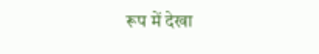रूप में देखा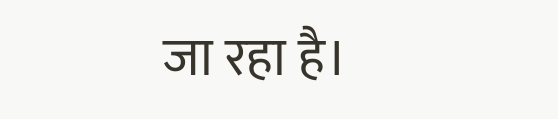जा रहा है।